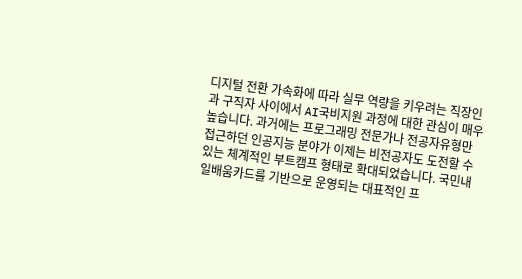디지털 전환 가속화에 따라 실무 역량을 키우려는 직장인과 구직자 사이에서 AI국비지원 과정에 대한 관심이 매우 높습니다. 과거에는 프로그래밍 전문가나 전공자유형만 접근하던 인공지능 분야가 이제는 비전공자도 도전할 수 있는 체계적인 부트캠프 형태로 확대되었습니다. 국민내일배움카드를 기반으로 운영되는 대표적인 프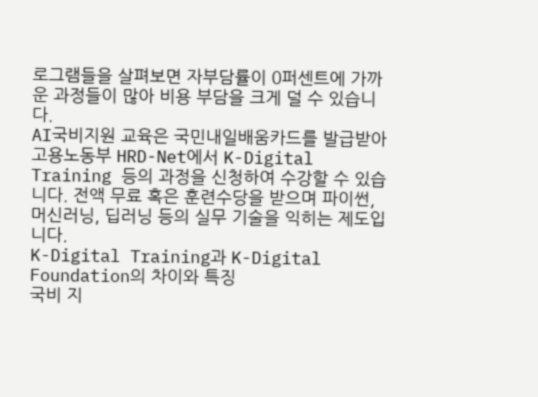로그램들을 살펴보면 자부담률이 0퍼센트에 가까운 과정들이 많아 비용 부담을 크게 덜 수 있습니다.
AI국비지원 교육은 국민내일배움카드를 발급받아 고용노동부 HRD-Net에서 K-Digital Training 등의 과정을 신청하여 수강할 수 있습니다. 전액 무료 혹은 훈련수당을 받으며 파이썬, 머신러닝, 딥러닝 등의 실무 기술을 익히는 제도입니다.
K-Digital Training과 K-Digital Foundation의 차이와 특징
국비 지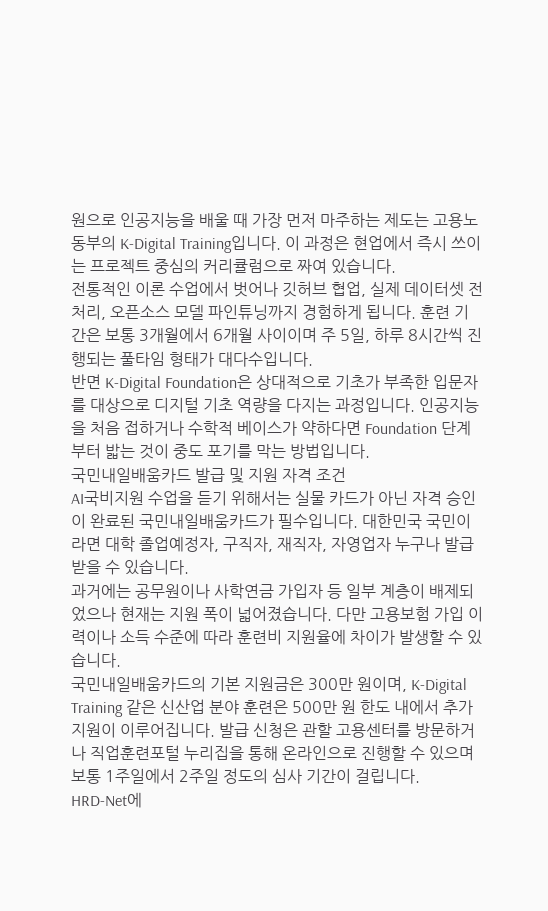원으로 인공지능을 배울 때 가장 먼저 마주하는 제도는 고용노동부의 K-Digital Training입니다. 이 과정은 현업에서 즉시 쓰이는 프로젝트 중심의 커리큘럼으로 짜여 있습니다.
전통적인 이론 수업에서 벗어나 깃허브 협업, 실제 데이터셋 전처리, 오픈소스 모델 파인튜닝까지 경험하게 됩니다. 훈련 기간은 보통 3개월에서 6개월 사이이며 주 5일, 하루 8시간씩 진행되는 풀타임 형태가 대다수입니다.
반면 K-Digital Foundation은 상대적으로 기초가 부족한 입문자를 대상으로 디지털 기초 역량을 다지는 과정입니다. 인공지능을 처음 접하거나 수학적 베이스가 약하다면 Foundation 단계부터 밟는 것이 중도 포기를 막는 방법입니다.
국민내일배움카드 발급 및 지원 자격 조건
AI국비지원 수업을 듣기 위해서는 실물 카드가 아닌 자격 승인이 완료된 국민내일배움카드가 필수입니다. 대한민국 국민이라면 대학 졸업예정자, 구직자, 재직자, 자영업자 누구나 발급받을 수 있습니다.
과거에는 공무원이나 사학연금 가입자 등 일부 계층이 배제되었으나 현재는 지원 폭이 넓어졌습니다. 다만 고용보험 가입 이력이나 소득 수준에 따라 훈련비 지원율에 차이가 발생할 수 있습니다.
국민내일배움카드의 기본 지원금은 300만 원이며, K-Digital Training 같은 신산업 분야 훈련은 500만 원 한도 내에서 추가 지원이 이루어집니다. 발급 신청은 관할 고용센터를 방문하거나 직업훈련포털 누리집을 통해 온라인으로 진행할 수 있으며 보통 1주일에서 2주일 정도의 심사 기간이 걸립니다.
HRD-Net에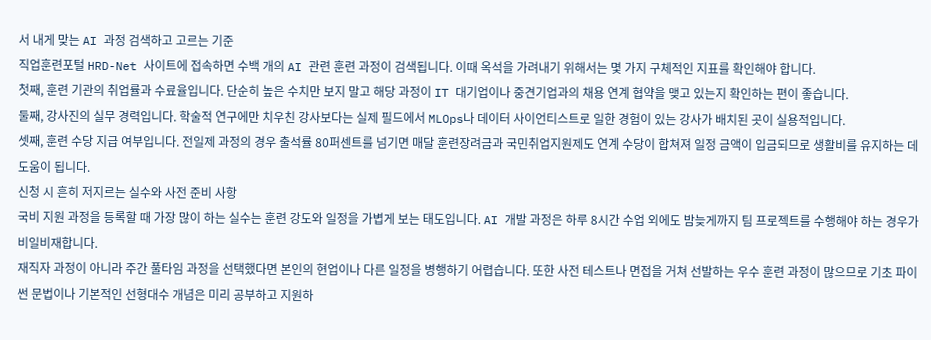서 내게 맞는 AI 과정 검색하고 고르는 기준
직업훈련포털 HRD-Net 사이트에 접속하면 수백 개의 AI 관련 훈련 과정이 검색됩니다. 이때 옥석을 가려내기 위해서는 몇 가지 구체적인 지표를 확인해야 합니다.
첫째, 훈련 기관의 취업률과 수료율입니다. 단순히 높은 수치만 보지 말고 해당 과정이 IT 대기업이나 중견기업과의 채용 연계 협약을 맺고 있는지 확인하는 편이 좋습니다.
둘째, 강사진의 실무 경력입니다. 학술적 연구에만 치우친 강사보다는 실제 필드에서 MLOps나 데이터 사이언티스트로 일한 경험이 있는 강사가 배치된 곳이 실용적입니다.
셋째, 훈련 수당 지급 여부입니다. 전일제 과정의 경우 출석률 80퍼센트를 넘기면 매달 훈련장려금과 국민취업지원제도 연계 수당이 합쳐져 일정 금액이 입금되므로 생활비를 유지하는 데 도움이 됩니다.
신청 시 흔히 저지르는 실수와 사전 준비 사항
국비 지원 과정을 등록할 때 가장 많이 하는 실수는 훈련 강도와 일정을 가볍게 보는 태도입니다. AI 개발 과정은 하루 8시간 수업 외에도 밤늦게까지 팀 프로젝트를 수행해야 하는 경우가 비일비재합니다.
재직자 과정이 아니라 주간 풀타임 과정을 선택했다면 본인의 현업이나 다른 일정을 병행하기 어렵습니다. 또한 사전 테스트나 면접을 거쳐 선발하는 우수 훈련 과정이 많으므로 기초 파이썬 문법이나 기본적인 선형대수 개념은 미리 공부하고 지원하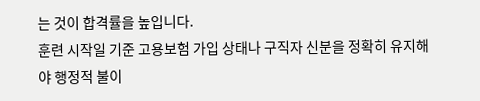는 것이 합격률을 높입니다.
훈련 시작일 기준 고용보험 가입 상태나 구직자 신분을 정확히 유지해야 행정적 불이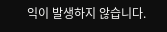익이 발생하지 않습니다.